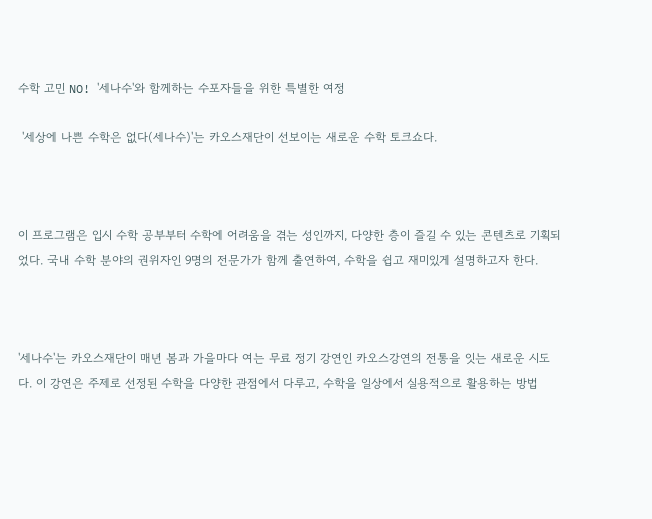수학 고민 NO! '세나수'와 함께하는 수포자들을 위한 특별한 여정

 '세상에 나쁜 수학은 없다(세나수)'는 카오스재단이 선보이는 새로운 수학 토크쇼다.



이 프로그램은 입시 수학 공부부터 수학에 어려움을 겪는 성인까지, 다양한 층이 즐길 수 있는 콘텐츠로 기획되었다. 국내 수학 분야의 권위자인 9명의 전문가가 함께 출연하여, 수학을 쉽고 재미있게 설명하고자 한다.



'세나수'는 카오스재단이 매년 봄과 가을마다 여는 무료 정기 강연인 카오스강연의 전통을 잇는 새로운 시도다. 이 강연은 주제로 선정된 수학을 다양한 관점에서 다루고, 수학을 일상에서 실용적으로 활용하는 방법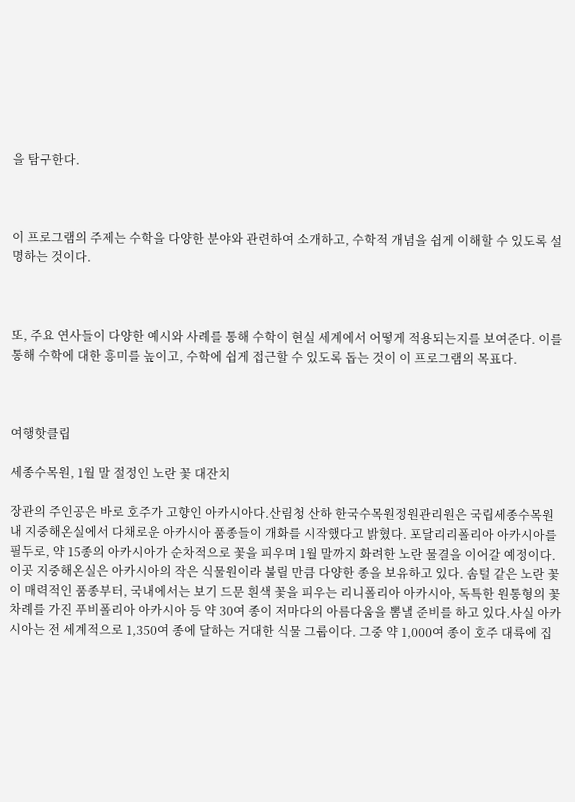을 탐구한다.



이 프로그램의 주제는 수학을 다양한 분야와 관련하여 소개하고, 수학적 개념을 쉽게 이해할 수 있도록 설명하는 것이다.



또, 주요 연사들이 다양한 예시와 사례를 통해 수학이 현실 세계에서 어떻게 적용되는지를 보여준다. 이를 통해 수학에 대한 흥미를 높이고, 수학에 쉽게 접근할 수 있도록 돕는 것이 이 프로그램의 목표다.



여행핫클립

세종수목원, 1월 말 절정인 노란 꽃 대잔치

장관의 주인공은 바로 호주가 고향인 아카시아다.산림청 산하 한국수목원정원관리원은 국립세종수목원 내 지중해온실에서 다채로운 아카시아 품종들이 개화를 시작했다고 밝혔다. 포달리리폴리아 아카시아를 필두로, 약 15종의 아카시아가 순차적으로 꽃을 피우며 1월 말까지 화려한 노란 물결을 이어갈 예정이다.이곳 지중해온실은 아카시아의 작은 식물원이라 불릴 만큼 다양한 종을 보유하고 있다. 솜털 같은 노란 꽃이 매력적인 품종부터, 국내에서는 보기 드문 흰색 꽃을 피우는 리니폴리아 아카시아, 독특한 원통형의 꽃차례를 가진 푸비폴리아 아카시아 등 약 30여 종이 저마다의 아름다움을 뽐낼 준비를 하고 있다.사실 아카시아는 전 세계적으로 1,350여 종에 달하는 거대한 식물 그룹이다. 그중 약 1,000여 종이 호주 대륙에 집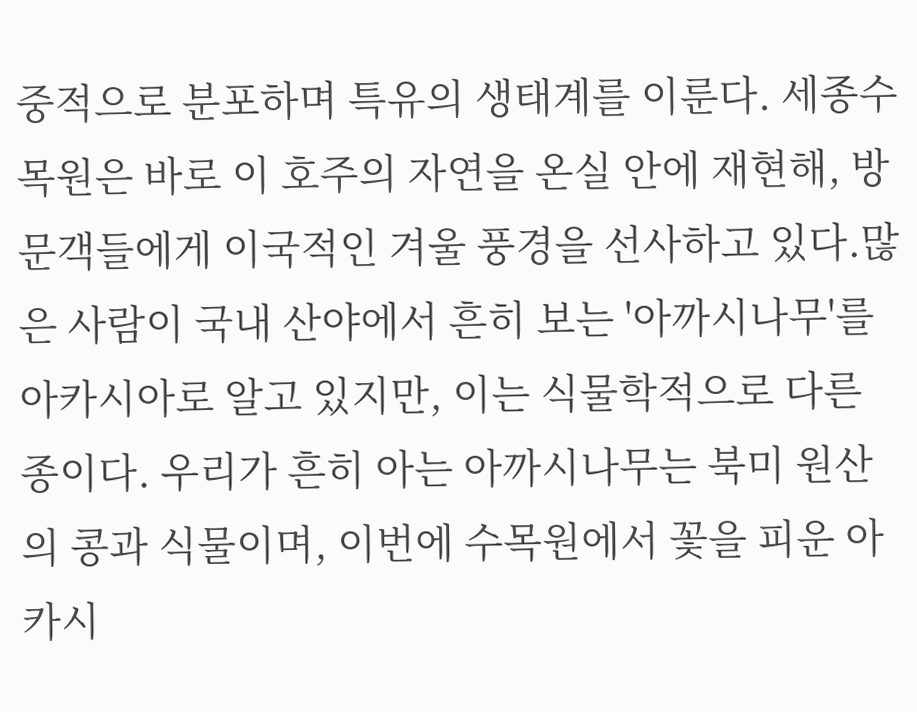중적으로 분포하며 특유의 생태계를 이룬다. 세종수목원은 바로 이 호주의 자연을 온실 안에 재현해, 방문객들에게 이국적인 겨울 풍경을 선사하고 있다.많은 사람이 국내 산야에서 흔히 보는 '아까시나무'를 아카시아로 알고 있지만, 이는 식물학적으로 다른 종이다. 우리가 흔히 아는 아까시나무는 북미 원산의 콩과 식물이며, 이번에 수목원에서 꽃을 피운 아카시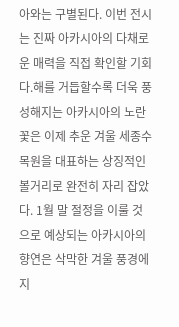아와는 구별된다. 이번 전시는 진짜 아카시아의 다채로운 매력을 직접 확인할 기회다.해를 거듭할수록 더욱 풍성해지는 아카시아의 노란 꽃은 이제 추운 겨울 세종수목원을 대표하는 상징적인 볼거리로 완전히 자리 잡았다. 1월 말 절정을 이룰 것으로 예상되는 아카시아의 향연은 삭막한 겨울 풍경에 지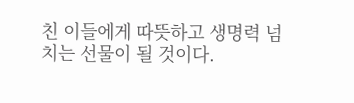친 이들에게 따뜻하고 생명력 넘치는 선물이 될 것이다.